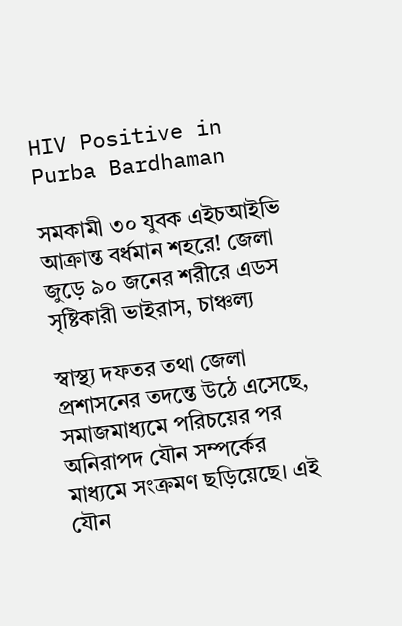HIV Positive in Purba Bardhaman

সমকামী ৩০ যুবক এইচআইভি আক্রান্ত বর্ধমান শহরে! জেলা জুড়ে ৯০ জনের শরীরে এডস সৃষ্টিকারী ভাইরাস, চাঞ্চল্য

স্বাস্থ্য দফতর তথা জেলা প্রশাসনের তদন্তে উঠে এসেছে, সমাজমাধ্যমে পরিচয়ের পর অনিরাপদ যৌন সম্পর্কের মাধ্যমে সংক্রমণ ছড়িয়েছে। এই যৌন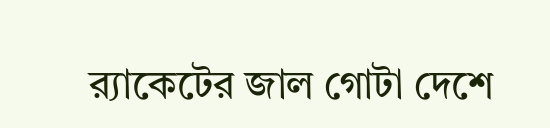র‍্যাকেটের জাল গোটা দেশে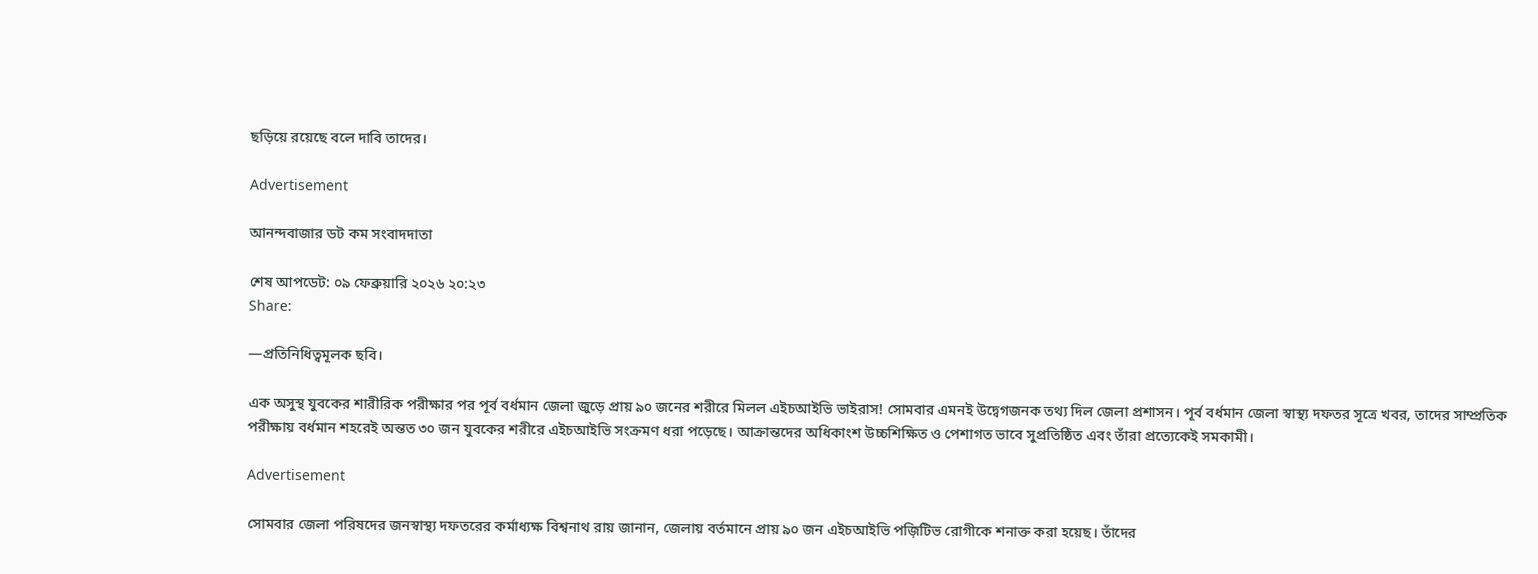ছড়িয়ে রয়েছে বলে দাবি তাদের।

Advertisement

আনন্দবাজার ডট কম সংবাদদাতা

শেষ আপডেট: ০৯ ফেব্রুয়ারি ২০২৬ ২০:২৩
Share:

—প্রতিনিধিত্বমূলক ছবি।

এক অসুস্থ যুবকের শারীরিক পরীক্ষার পর পূর্ব বর্ধমান জেলা জুড়ে প্রায় ৯০ জনের শরীরে মিলল এইচআইভি ভাইরাস! সোমবার এমনই উদ্বেগজনক তথ্য দিল জেলা প্রশাসন। পূর্ব বর্ধমান জেলা স্বাস্থ্য দফতর সূত্রে খবর, তাদের সাম্প্রতিক পরীক্ষায় বর্ধমান শহরেই অন্তত ৩০ জন যুবকের শরীরে এইচআইভি সংক্রমণ ধরা পড়েছে। আক্রান্তদের অধিকাংশ উচ্চশিক্ষিত ও পেশাগত ভাবে সুপ্রতিষ্ঠিত এবং তাঁরা প্রত্যেকেই সমকামী।

Advertisement

সোমবার জেলা পরিষদের জনস্বাস্থ্য দফতরের কর্মাধ্যক্ষ বিশ্বনাথ রায় জানান, জেলায় বর্তমানে প্রায় ৯০ জন এইচআইভি পজ়িটিভ রোগীকে শনাক্ত করা হয়েছ। তাঁদের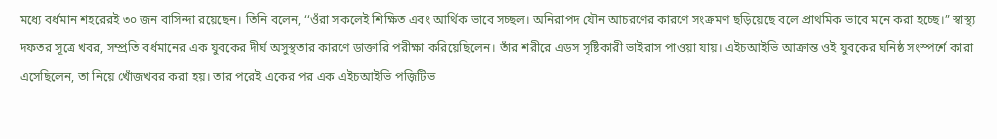মধ্যে বর্ধমান শহরেরই ৩০ জন বাসিন্দা রয়েছেন। তিনি বলেন, ‘‘ওঁরা সকলেই শিক্ষিত এবং আর্থিক ভাবে সচ্ছল। অনিরাপদ যৌন আচরণের কারণে সংক্রমণ ছড়িয়েছে বলে প্রাথমিক ভাবে মনে করা হচ্ছে।” স্বাস্থ্য দফতর সূত্রে খবর, সম্প্রতি বর্ধমানের এক যুবকের দীর্ঘ অসুস্থতার কারণে ডাক্তারি পরীক্ষা করিয়েছিলেন। তাঁর শরীরে এডস সৃষ্টিকারী ভাইরাস পাওয়া যায়। এইচআইভি আক্রান্ত ওই যুবকের ঘনিষ্ঠ সংস্পর্শে কারা এসেছিলেন, তা নিয়ে খোঁজখবর করা হয়। তার পরেই একের পর এক এইচআইভি পজ়িটিভ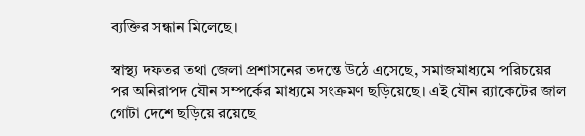ব্যক্তির সন্ধান মিলেছে।

স্বাস্থ্য দফতর তথা জেলা প্রশাসনের তদন্তে উঠে এসেছে, সমাজমাধ্যমে পরিচয়ের পর অনিরাপদ যৌন সম্পর্কের মাধ্যমে সংক্রমণ ছড়িয়েছে। এই যৌন র‍্যাকেটের জাল গোটা দেশে ছড়িয়ে রয়েছে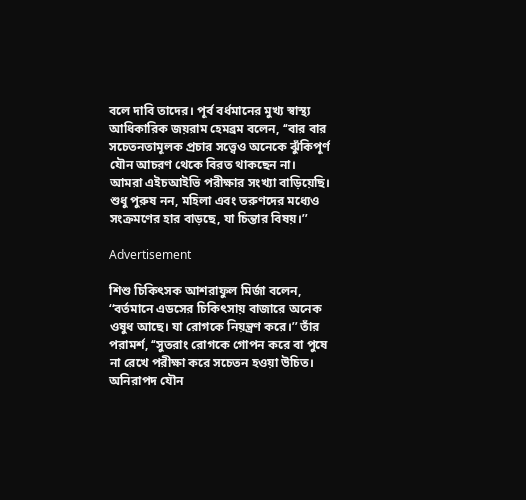বলে দাবি তাদের। পূর্ব বর্ধমানের মুখ্য স্বাস্থ্য আধিকারিক জয়রাম হেমব্রম বলেন, ‘‘বার বার সচেতনতামূলক প্রচার সত্ত্বেও অনেকে ঝুঁকিপূর্ণ যৌন আচরণ থেকে বিরত থাকছেন না। আমরা এইচআইভি পরীক্ষার সংখ্যা বাড়িয়েছি। শুধু পুরুষ নন, মহিলা এবং তরুণদের মধ্যেও সংক্রমণের হার বাড়ছে, যা চিন্তার বিষয়।’’

Advertisement

শিশু চিকিৎসক আশরাফুল মির্জা বলেন, ‘‘বর্তমানে এডসের চিকিৎসায় বাজারে অনেক ওষুধ আছে। যা রোগকে নিয়ন্ত্রণ করে।’’ তাঁর পরামর্শ, ‘‘সুতরাং রোগকে গোপন করে বা পুষে না রেখে পরীক্ষা করে সচেতন হওয়া উচিত। অনিরাপদ যৌন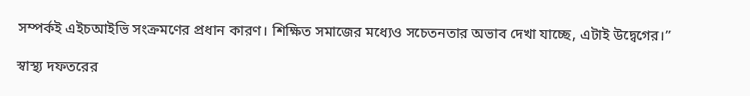সম্পর্কই এইচআইভি সংক্রমণের প্রধান কারণ। শিক্ষিত সমাজের মধ্যেও সচেতনতার অভাব দেখা যাচ্ছে, এটাই উদ্বেগের।”

স্বাস্থ্য দফতরের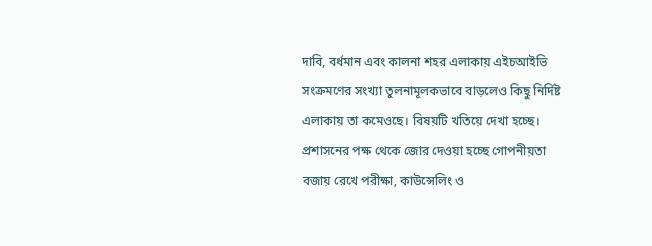দাবি, বর্ধমান এবং কালনা শহর এলাকায় এইচআইভি সংক্রমণের সংখ্যা তুলনামূলকভাবে বাড়লেও কিছু নির্দিষ্ট এলাকায় তা কমেওছে। বিষয়টি খতিয়ে দেখা হচ্ছে। প্রশাসনের পক্ষ থেকে জোর দেওয়া হচ্ছে গোপনীয়তা বজায় রেখে পরীক্ষা, কাউন্সেলিং ও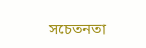সচেতনতা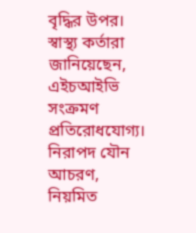বৃদ্ধির উপর। স্বাস্থ্য কর্তারা জানিয়েছেন, এইচআইভি সংক্রমণ প্রতিরোধযোগ্য। নিরাপদ যৌন আচরণ, নিয়মিত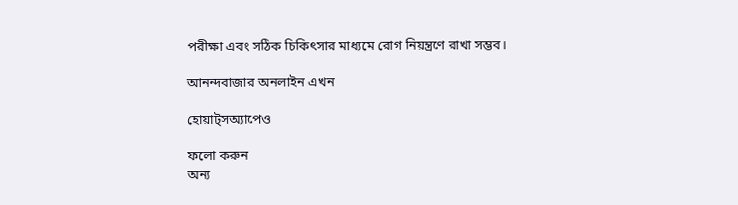পরীক্ষা এবং সঠিক চিকিৎসার মাধ্যমে রোগ নিয়ন্ত্রণে রাখা সম্ভব।

আনন্দবাজার অনলাইন এখন

হোয়াট্‌সঅ্যাপেও

ফলো করুন
অন্য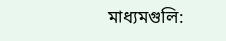মাধ্যমগুলি: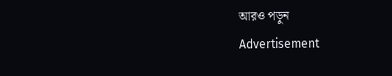আরও পড়ুন
Advertisement